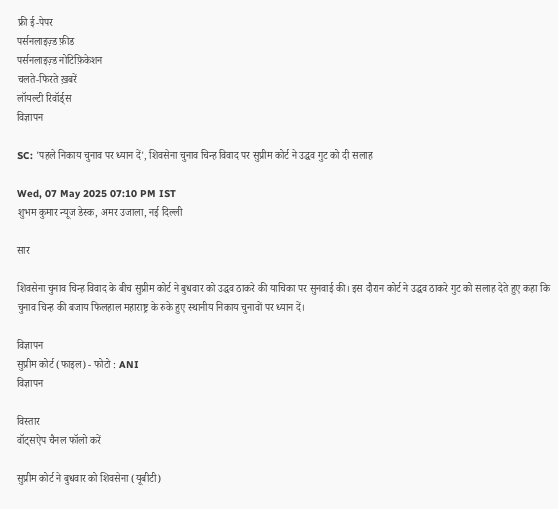फ्री ई-पेपर
पर्सनलाइज़्ड फ़ीड
पर्सनलाइज़्ड नोटिफ़िकेशन
चलते-फिरते ख़बरें
लॉयल्टी रिवॉर्ड्स
विज्ञापन

SC: 'पहले निकाय चुनाव पर ध्यान दें', शिवसेना चुनाव चिन्ह विवाद पर सुप्रीम कोर्ट ने उद्धव गुट को दी सलाह

Wed, 07 May 2025 07:10 PM IST
शुभम कुमार न्यूज डेस्क, अमर उजाला, नई दिल्ली

सार

शिवसेना चुनाव चिन्ह विवाद के बीच सुप्रीम कोर्ट ने बुधवार को उद्धव ठाकरे की याचिका पर सुनवाई की। इस दौरान कोर्ट ने उद्धव ठाकरे गुट को सलाह देते हुए कहा कि चुनाव चिन्ह की बजाय फिलहाल महाराष्ट्र के रुके हुए स्थानीय निकाय चुनावों पर ध्यान दें।

विज्ञापन
सुप्रीम कोर्ट (फाइल) - फोटो : ANI
विज्ञापन

विस्तार
वॉट्सऐप चैनल फॉलो करें

सुप्रीम कोर्ट ने बुधवार को शिवसेना (यूबीटी)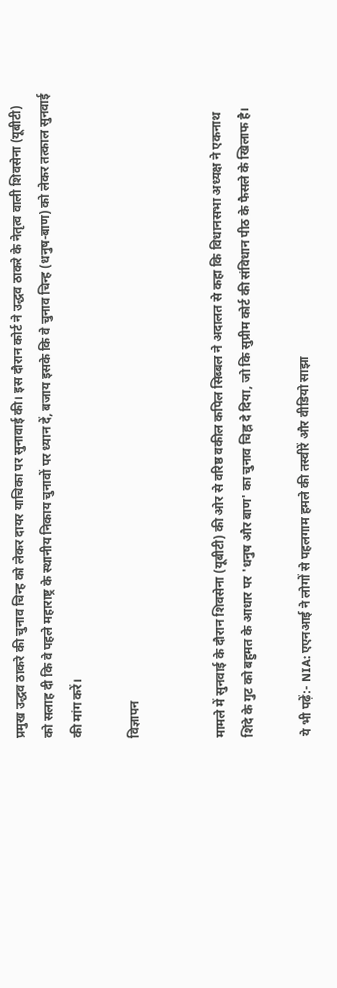प्रमुख उद्धव ठाकरे की चुनाव चिन्ह को लेकर दायर याचिका पर सुनावाई की। इस दौरान कोर्ट ने उद्धव ठाकरे के नेतृत्व वाली शिवसेना (यूबीटी) को सलाह दी कि वे पहले महाराष्ट्र के स्थानीय निकाय चुनावों पर ध्यान दें, बजाय इसके कि वे चुनाव चिन्ह (धनुष-बाण) को लेकर तत्काल सुनवाई की मांग करें।

विज्ञापन


मामले में सुनवाई के दौरान शिवसेना (यूबीटी) की ओर से वरिष्ठ वकील कपिल सिब्बल ने अदालत से कहा कि विधानसभा अध्यक्ष ने एकनाथ शिंदे के गुट को बहुमत के आधार पर 'धनुष और बाण' का चुनाव चिह्न दे दिया, जो कि सुप्रीम कोर्ट की संविधान पीठ के फैसले के खिलाफ है।

ये भी पढ़ें:- NIA: एएनआई ने लोगों से पहलगाम हमले की तस्वीरें और वीडियो साझा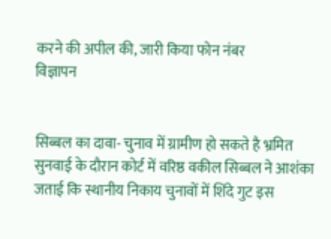करने की अपील की, जारी किया फोन नंबर
विज्ञापन


सिब्बल का दावा- चुनाव में ग्रामीण हो सकते है भ्रमित
सुनवाई के दौरान कोर्ट में वरिष्ठ वकील सिब्बल ने आशंका जताई कि स्थानीय निकाय चुनावों में शिंदे गुट इस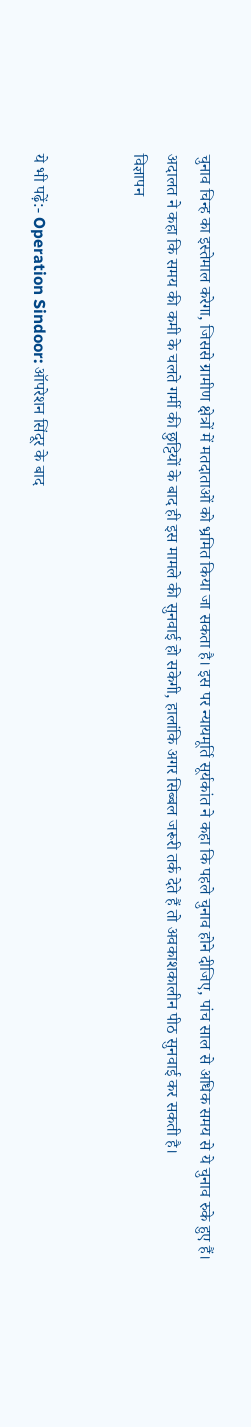चुनाव चिन्ह का इस्तेमाल करेगा, जिससे ग्रामीण क्षेत्रों में मतदाताओं को भ्रमित किया जा सकता है। इस पर न्यायमूर्ति सूर्यकांत ने कहा कि पहले चुनाव होने दीजिए, पांच साल से अधिक समय से ये चुनाव रुके हुए हैं। अदालत ने कहा कि समय की कमी के चलते गर्मी की छुट्टियों के बाद ही इस मामले की सुनवाई हो सकेगी, हालांकि अगर सिब्बल जरूरी तर्क देते हैं तो अवकाशकालीन पीठ सुनवाई कर सकती है।
विज्ञापन


ये भी पढ़ें:- Operation Sindoor: ऑपरेशन सिंदूर के बाद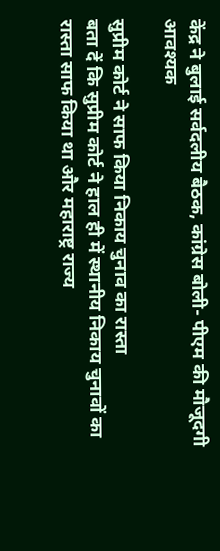केंद्र ने बुलाई सर्वदलीय बैठक, कांग्रेस बोली- पीएम की मौजूदगी आवश्यक

सुप्रीम कोर्ट ने साफ किया निकाय चुनाव का रास्ता
बता दें कि सुप्रीम कोर्ट ने हाल ही में स्थानीय निकाय चुनावों का रास्ता साफ किया था और महाराष्ट्र राज्य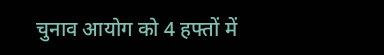चुनाव आयोग को 4 हफ्तों में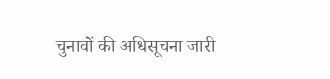चुनावों की अधिसूचना जारी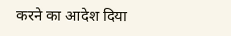करने का आदेश दिया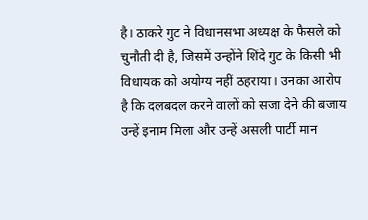है। ठाकरे गुट ने विधानसभा अध्यक्ष के फैसले को चुनौती दी है, जिसमें उन्होंने शिंदे गुट के किसी भी विधायक को अयोग्य नहीं ठहराया। उनका आरोप है कि दलबदल करने वालों को सजा देने की बजाय उन्हें इनाम मिला और उन्हें असली पार्टी मान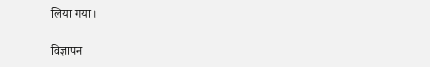लिया गया।

विज्ञापन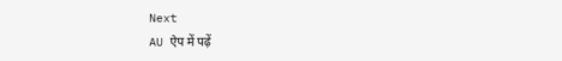Next
AU ऐप में पढ़ें